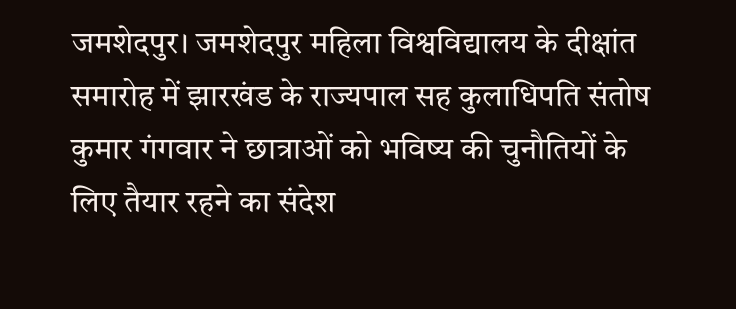जमशेदपुर। जमशेदपुर महिला विश्वविद्यालय के दीक्षांत समारोह में झारखंड के राज्यपाल सह कुलाधिपति संतोष कुमार गंगवार ने छात्राओं को भविष्य की चुनौतियों के लिए तैयार रहने का संदेश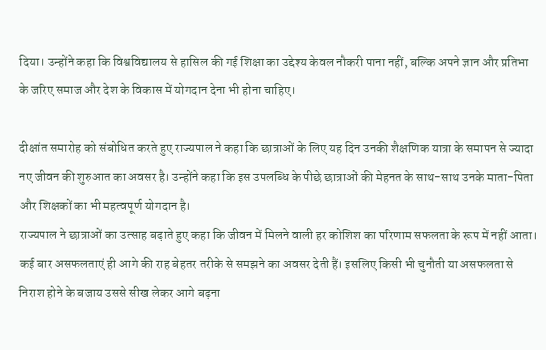दिया। उन्होंने कहा कि विश्वविद्यालय से हासिल की गई शिक्षा का उद्देश्य केवल नौकरी पाना नहीं, बल्कि अपने ज्ञान और प्रतिभा के जरिए समाज और देश के विकास में योगदान देना भी होना चाहिए।

दीक्षांत समारोह को संबोधित करते हुए राज्यपाल ने कहा कि छात्राओं के लिए यह दिन उनकी शैक्षणिक यात्रा के समापन से ज्यादा नए जीवन की शुरुआत का अवसर है। उन्होंने कहा कि इस उपलब्धि के पीछे छात्राओं की मेहनत के साथ-साथ उनके माता-पिता और शिक्षकों का भी महत्वपूर्ण योगदान है।
राज्यपाल ने छात्राओं का उत्साह बढ़ाते हुए कहा कि जीवन में मिलने वाली हर कोशिश का परिणाम सफलता के रूप में नहीं आता। कई बार असफलताएं ही आगे की राह बेहतर तरीके से समझने का अवसर देती हैं। इसलिए किसी भी चुनौती या असफलता से निराश होने के बजाय उससे सीख लेकर आगे बढ़ना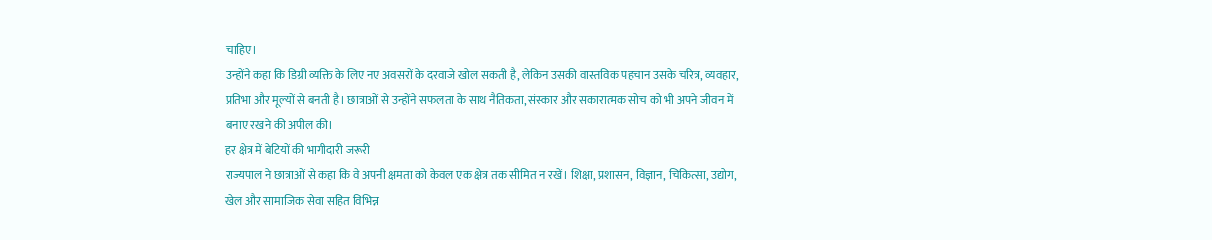चाहिए।
उन्होंने कहा कि डिग्री व्यक्ति के लिए नए अवसरों के दरवाजे खोल सकती है, लेकिन उसकी वास्तविक पहचान उसके चरित्र, व्यवहार, प्रतिभा और मूल्यों से बनती है। छात्राओं से उन्होंने सफलता के साथ नैतिकता, संस्कार और सकारात्मक सोच को भी अपने जीवन में बनाए रखने की अपील की।
हर क्षेत्र में बेटियों की भागीदारी जरूरी
राज्यपाल ने छात्राओं से कहा कि वे अपनी क्षमता को केवल एक क्षेत्र तक सीमित न रखें। शिक्षा, प्रशासन, विज्ञान, चिकित्सा, उद्योग, खेल और सामाजिक सेवा सहित विभिन्न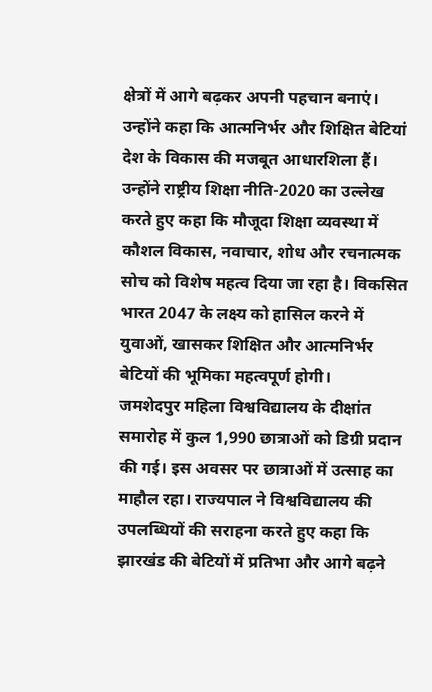क्षेत्रों में आगे बढ़कर अपनी पहचान बनाएं। उन्होंने कहा कि आत्मनिर्भर और शिक्षित बेटियां देश के विकास की मजबूत आधारशिला हैं।
उन्होंने राष्ट्रीय शिक्षा नीति-2020 का उल्लेख करते हुए कहा कि मौजूदा शिक्षा व्यवस्था में कौशल विकास, नवाचार, शोध और रचनात्मक सोच को विशेष महत्व दिया जा रहा है। विकसित भारत 2047 के लक्ष्य को हासिल करने में युवाओं, खासकर शिक्षित और आत्मनिर्भर बेटियों की भूमिका महत्वपूर्ण होगी।
जमशेदपुर महिला विश्वविद्यालय के दीक्षांत समारोह में कुल 1,990 छात्राओं को डिग्री प्रदान की गई। इस अवसर पर छात्राओं में उत्साह का माहौल रहा। राज्यपाल ने विश्वविद्यालय की उपलब्धियों की सराहना करते हुए कहा कि झारखंड की बेटियों में प्रतिभा और आगे बढ़ने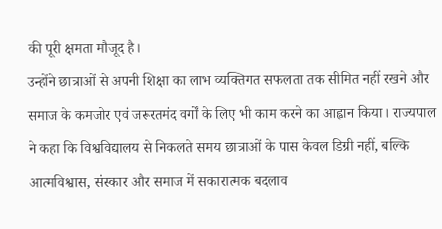की पूरी क्षमता मौजूद है।
उन्होंने छात्राओं से अपनी शिक्षा का लाभ व्यक्तिगत सफलता तक सीमित नहीं रखने और समाज के कमजोर एवं जरूरतमंद वर्गों के लिए भी काम करने का आह्वान किया। राज्यपाल ने कहा कि विश्वविद्यालय से निकलते समय छात्राओं के पास केवल डिग्री नहीं, बल्कि आत्मविश्वास, संस्कार और समाज में सकारात्मक बदलाव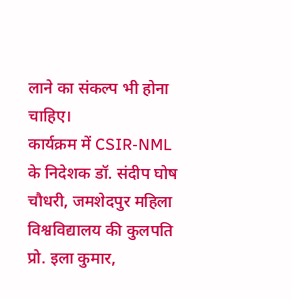लाने का संकल्प भी होना चाहिए।
कार्यक्रम में CSIR-NML के निदेशक डॉ. संदीप घोष चौधरी, जमशेदपुर महिला विश्वविद्यालय की कुलपति प्रो. इला कुमार,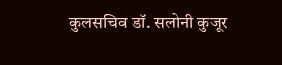कुलसचिव डॉ. सलोनी कुजूर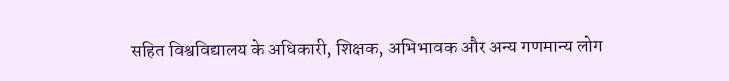सहित विश्वविद्यालय के अधिकारी, शिक्षक, अभिभावक और अन्य गणमान्य लोग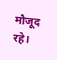मौजूद रहे।